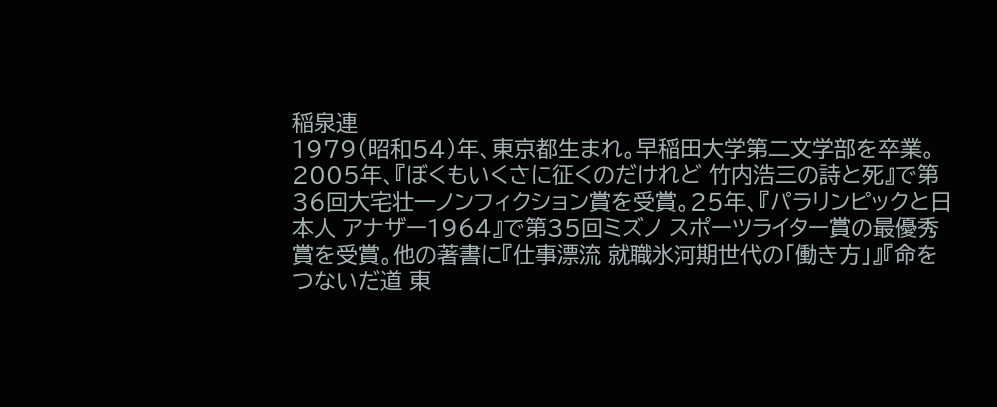稲泉連
1979(昭和54)年、東京都生まれ。早稲田大学第二文学部を卒業。2005年、『ぼくもいくさに征くのだけれど 竹内浩三の詩と死』で第36回大宅壮一ノンフィクション賞を受賞。25年、『パラリンピックと日本人 アナザー1964』で第35回ミズノ スポーツライター賞の最優秀賞を受賞。他の著書に『仕事漂流 就職氷河期世代の「働き方」』『命をつないだ道 東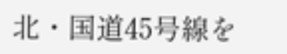北・国道45号線を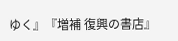ゆく』『増補 復興の書店』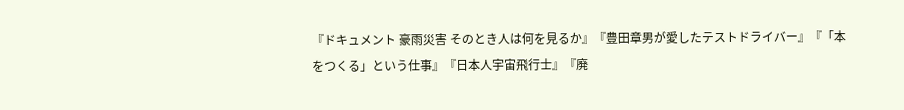『ドキュメント 豪雨災害 そのとき人は何を見るか』『豊田章男が愛したテストドライバー』『「本をつくる」という仕事』『日本人宇宙飛行士』『廃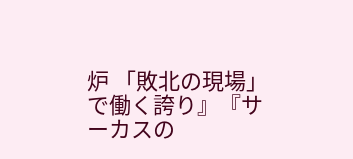炉 「敗北の現場」で働く誇り』『サーカスの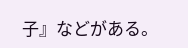子』などがある。